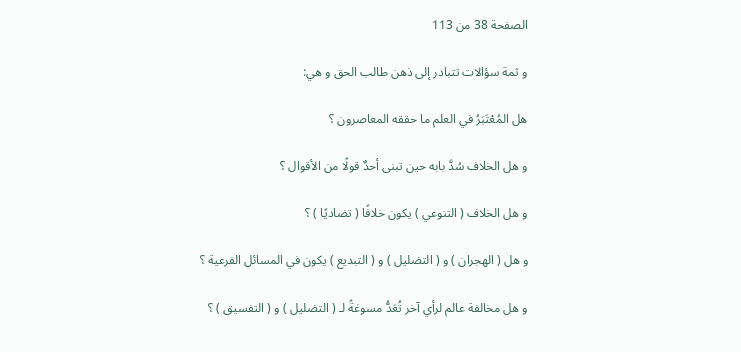الصفحة 38 من 113

و ثمة سؤالات تتبادر إلى ذهن طالب الحق و هي:

هل المُعْتَبَرُ في العلم ما حققه المعاصرون ؟

و هل الخلاف سُدَّ بابه حين تبنى أحدٌ قولًا من الأقوال ؟

و هل الخلاف ( التنوعي ) يكون خلافًا ( تضاديًا ) ؟

و هل ( الهجران ) و ( التضليل ) و ( التبديع ) يكون في المسائل الفرعية ؟

و هل مخالفة عالم لرأي آخر تُعَدُّ مسوغةً لـ ( التضليل ) و ( التفسيق ) ؟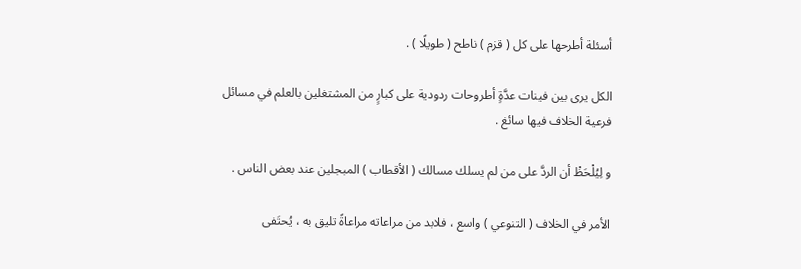أسئلة أطرحها على كل ( قزم ) ناطح ( طويلًا ) .

الكل يرى بين فينات عدَّةٍ أطروحات ردودية على كبارٍ من المشتغلين بالعلم في مسائل فرعية الخلاف فيها سائغ .

و لِيُلْحَظْ أن الردَّ على من لم يسلك مسالك ( الأقطاب ) المبجلين عند بعض الناس .

الأمر في الخلاف ( التنوعي ) واسع ، فلابد من مراعاته مراعاةً تليق به ، يُحتَفى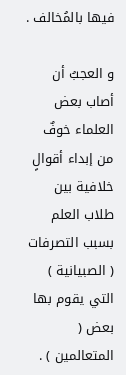فيها بالمُخالف .

و العجبُ أن أصاب بعض العلماء خوفٌ من إبداء أقوالٍ خلافية بين طلاب العلم بسبب التصرفات ( الصبيانية ) التي يقوم بها بعض ( المتعالمين ) .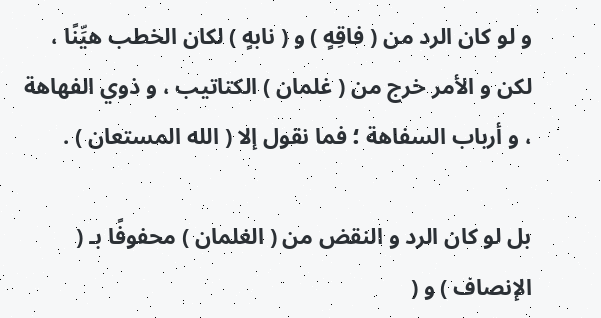و لو كان الرد من ( فاقِهٍ ) و ( نابهٍ ) لكان الخطب هيِّنًا ، لكن و الأمر خرج من ( غلمان ) الكتاتيب ، و ذوي الفهاهة ، و أرباب السفاهة ؛ فما نقول إلا ( الله المستعان ) .

بل لو كان الرد و النقض من ( الغلمان ) محفوفًا بـ ( الإنصاف ) و (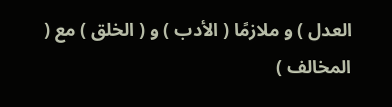العدل ) و ملازمًا ( الأدب ) و ( الخلق ) مع ( المخالف )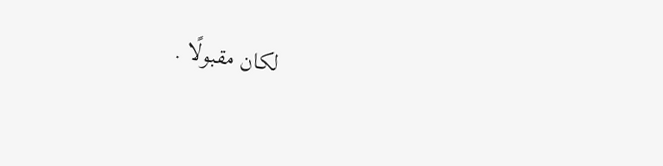لكان مقبولًا .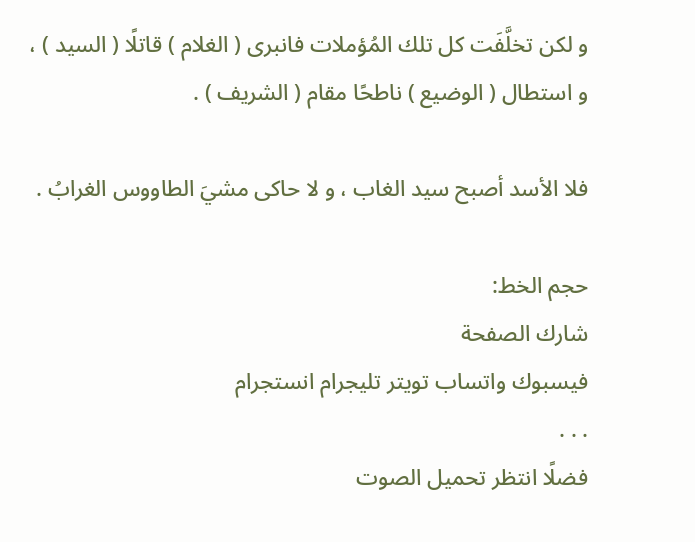و لكن تخلَّفَت كل تلك المُؤملات فانبرى ( الغلام ) قاتلًا ( السيد ) ، و استطال ( الوضيع ) ناطحًا مقام ( الشريف ) .

فلا الأسد أصبح سيد الغاب ، و لا حاكى مشيَ الطاووس الغرابُ .

حجم الخط:
شارك الصفحة
فيسبوك واتساب تويتر تليجرام انستجرام
. . .
فضلًا انتظر تحميل الصوت